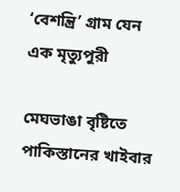‘বেশন্ত্রি’ গ্রাম যেন এক মৃত্যুপুরী

মেঘভাঙা বৃষ্টিতে পাকিস্তানের খাইবার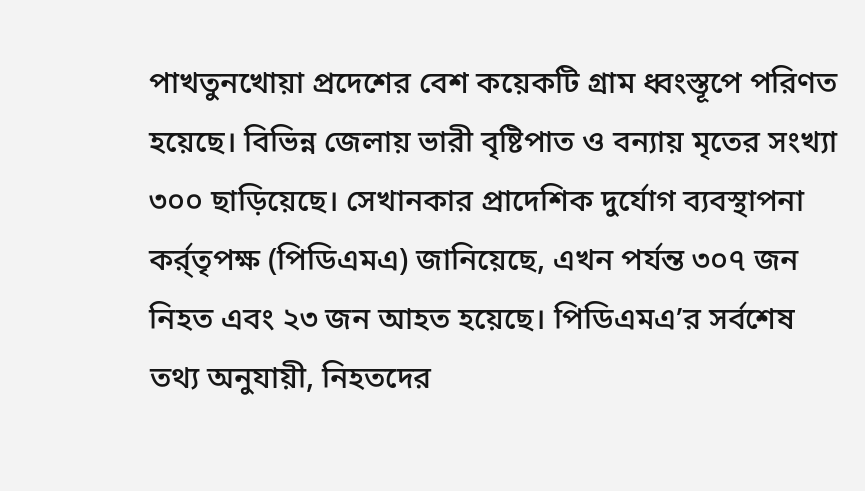পাখতুনখোয়া প্রদেশের বেশ কয়েকটি গ্রাম ধ্বংস্তূপে পরিণত হয়েছে। বিভিন্ন জেলায় ভারী বৃষ্টিপাত ও বন্যায় মৃতের সংখ্যা ৩০০ ছাড়িয়েছে। সেখানকার প্রাদেশিক দুর্যোগ ব্যবস্থাপনা কর্র্তৃপক্ষ (পিডিএমএ) জানিয়েছে, এখন পর্যন্ত ৩০৭ জন নিহত এবং ২৩ জন আহত হয়েছে। পিডিএমএ’র সর্বশেষ তথ্য অনুযায়ী, নিহতদের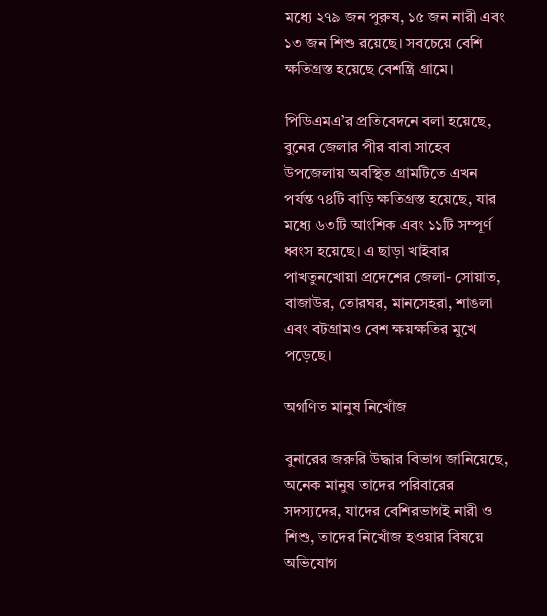মধ্যে ২৭৯ জন পুরুষ, ১৫ জন নারী এবং ১৩ জন শিশু রয়েছে। সবচেয়ে বেশি ক্ষতিগ্রস্ত হয়েছে বেশন্ত্রি গ্রামে।

পিডিএমএ’র প্রতিবেদনে বলা হয়েছে, বুনের জেলার পীর বাবা সাহেব উপজেলায় অবস্থিত গ্রামটিতে এখন পর্যন্ত ৭৪টি বাড়ি ক্ষতিগ্রস্ত হয়েছে, যার মধ্যে ৬৩টি আংশিক এবং ১১টি সম্পূর্ণ ধ্বংস হয়েছে। এ ছাড়া খাইবার পাখতুনখোয়া প্রদেশের জেলা- সোয়াত, বাজাউর, তোরঘর, মানসেহরা, শাঙলা এবং বটগ্রামও বেশ ক্ষয়ক্ষতির মুখে পড়েছে।

অগণিত মানুষ নিখোঁজ

বুনারের জরুরি উদ্ধার বিভাগ জানিয়েছে, অনেক মানুষ তাদের পরিবারের সদস্যদের, যাদের বেশিরভাগই নারী ও শিশু, তাদের নিখোঁজ হওয়ার বিষয়ে অভিযোগ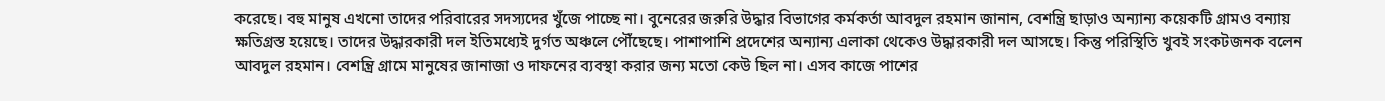করেছে। বহু মানুষ এখনো তাদের পরিবারের সদস্যদের খুঁজে পাচ্ছে না। বুনেরের জরুরি উদ্ধার বিভাগের কর্মকর্তা আবদুল রহমান জানান, বেশন্ত্রি ছাড়াও অন্যান্য কয়েকটি গ্রামও বন্যায় ক্ষতিগ্রস্ত হয়েছে। তাদের উদ্ধারকারী দল ইতিমধ্যেই দুর্গত অঞ্চলে পৌঁছেছে। পাশাপাশি প্রদেশের অন্যান্য এলাকা থেকেও উদ্ধারকারী দল আসছে। কিন্তু পরিস্থিতি খুবই সংকটজনক বলেন আবদুল রহমান। বেশন্ত্রি গ্রামে মানুষের জানাজা ও দাফনের ব্যবস্থা করার জন্য মতো কেউ ছিল না। এসব কাজে পাশের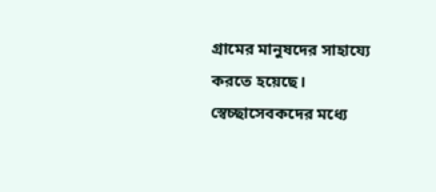গ্রামের মানুষদের সাহায্যে করতে হয়েছে। স্বেচ্ছাসেবকদের মধ্যে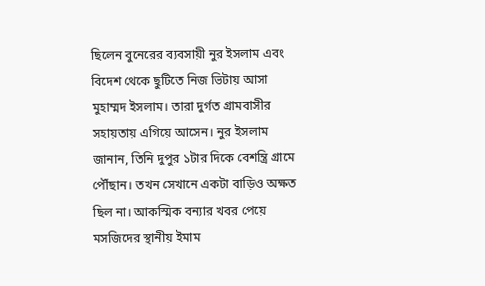ছিলেন বুনেরের ব্যবসায়ী নুর ইসলাম এবং বিদেশ থেকে ছুটিতে নিজ ভিটায় আসা মুহাম্মদ ইসলাম। তারা দুর্গত গ্রামবাসীর সহায়তায় এগিয়ে আসেন। নুর ইসলাম জানান, তিনি দুপুর ১টার দিকে বেশন্ত্রি গ্রামে পৌঁছান। তখন সেখানে একটা বাড়িও অক্ষত ছিল না। আকস্মিক বন্যার খবর পেয়ে মসজিদের স্থানীয় ইমাম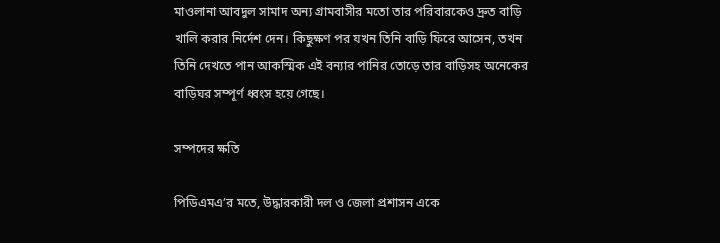মাওলানা আবদুল সামাদ অন্য গ্রামবাসীর মতো তার পরিবারকেও দ্রুত বাড়ি খালি করার নির্দেশ দেন। কিছুক্ষণ পর যখন তিনি বাড়ি ফিরে আসেন, তখন তিনি দেখতে পান আকস্মিক এই বন্যার পানির তোড়ে তার বাড়িসহ অনেকের বাড়িঘর সম্পূর্ণ ধ্বংস হয়ে গেছে।

সম্পদের ক্ষতি

পিডিএমএ’র মতে, উদ্ধারকারী দল ও জেলা প্রশাসন একে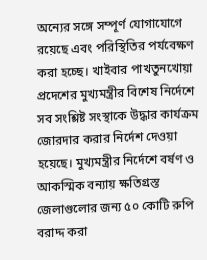অন্যের সঙ্গে সম্পূর্ণ যোগাযোগে রয়েছে এবং পরিস্থিতির পর্যবেক্ষণ করা হচ্ছে। খাইবার পাখতুনখোয়া প্রদেশের মুখ্যমন্ত্রীর বিশেষ নির্দেশে সব সংশ্লিষ্ট সংস্থাকে উদ্ধার কার্যক্রম জোরদার করার নির্দেশ দেওয়া হয়েছে। মুখ্যমন্ত্রীর নির্দেশে বর্ষণ ও আকস্মিক বন্যায় ক্ষতিগ্রস্ত জেলাগুলোর জন্য ৫০ কোটি রুপি বরাদ্দ করা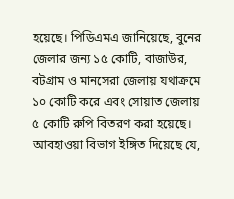হয়েছে। পিডিএমএ জানিয়েছে, বুনের জেলার জন্য ১৫ কোটি, বাজাউর, বটগ্রাম ও মানসেরা জেলায় যথাক্রমে ১০ কোটি করে এবং সোয়াত জেলায় ৫ কোটি রুপি বিতরণ করা হয়েছে। আবহাওয়া বিভাগ ইঙ্গিত দিয়েছে যে,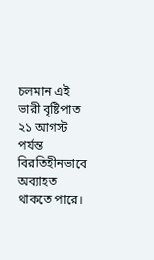চলমান এই ভারী বৃষ্টিপাত ২১ আগস্ট পর্যন্ত বিরতিহীনভাবে অব্যাহত থাকতে পারে।